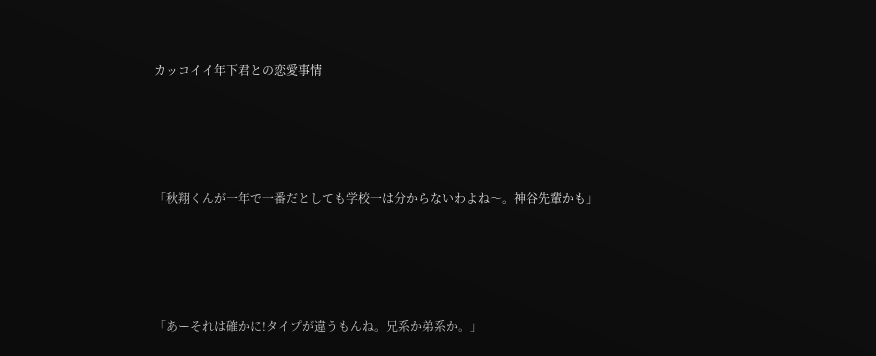カッコイイ年下君との恋愛事情







「秋翔くんが一年で一番だとしても学校一は分からないわよね〜。神谷先輩かも」







「あーそれは確かに!タイプが違うもんね。兄系か弟系か。」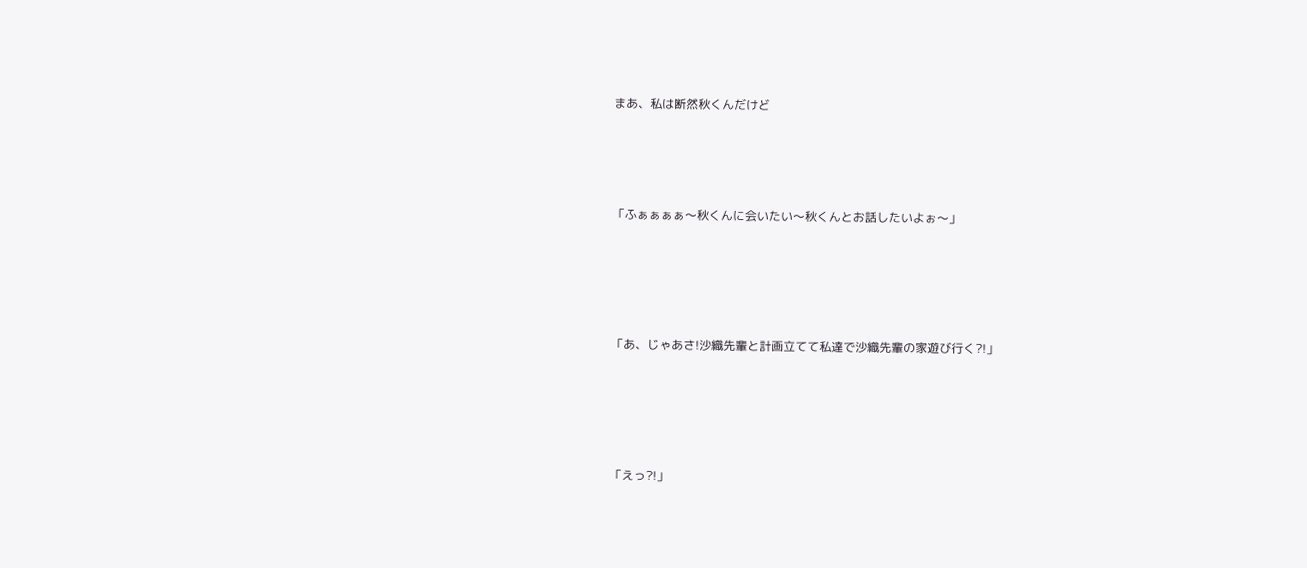まあ、私は断然秋くんだけど





「ふぁぁぁぁ〜秋くんに会いたい〜秋くんとお話したいよぉ〜」






「あ、じゃあさ!沙織先輩と計画立てて私達で沙織先輩の家遊び行く?!」






「えっ?!」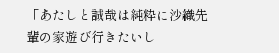「あたしと誠哉は純粋に沙織先輩の家遊び行きたいし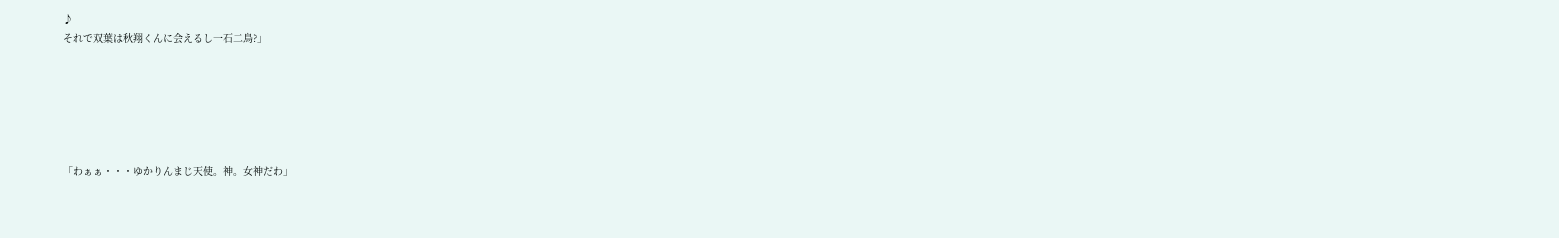♪
それで双葉は秋翔くんに会えるし一石二鳥?」






「わぁぁ・・・ゆかりんまじ天使。神。女神だわ」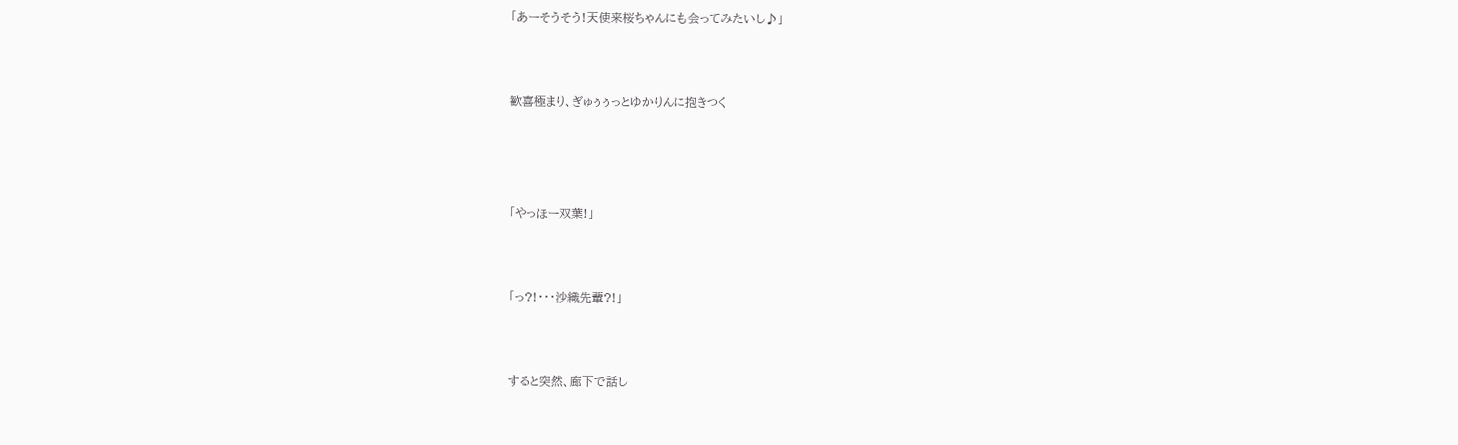「あーそうそう!天使来桜ちゃんにも会ってみたいし♪」





歓喜極まり、ぎゅぅぅっとゆかりんに抱きつく







「やっほー双葉!」





「っ?!・・・沙織先輩?!」





すると突然、廊下で話し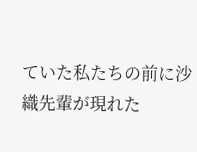ていた私たちの前に沙織先輩が現れた